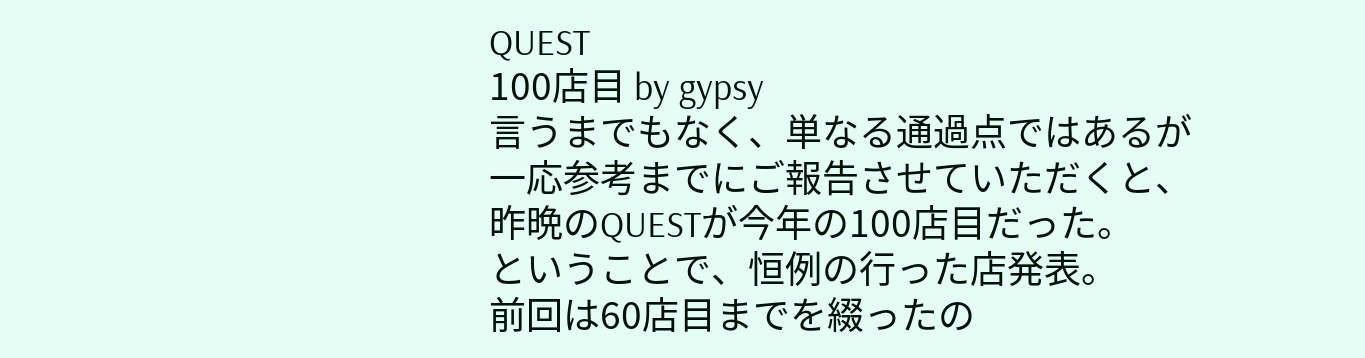QUEST
100店目 by gypsy
言うまでもなく、単なる通過点ではあるが
一応参考までにご報告させていただくと、
昨晩のQUESTが今年の100店目だった。
ということで、恒例の行った店発表。
前回は60店目までを綴ったの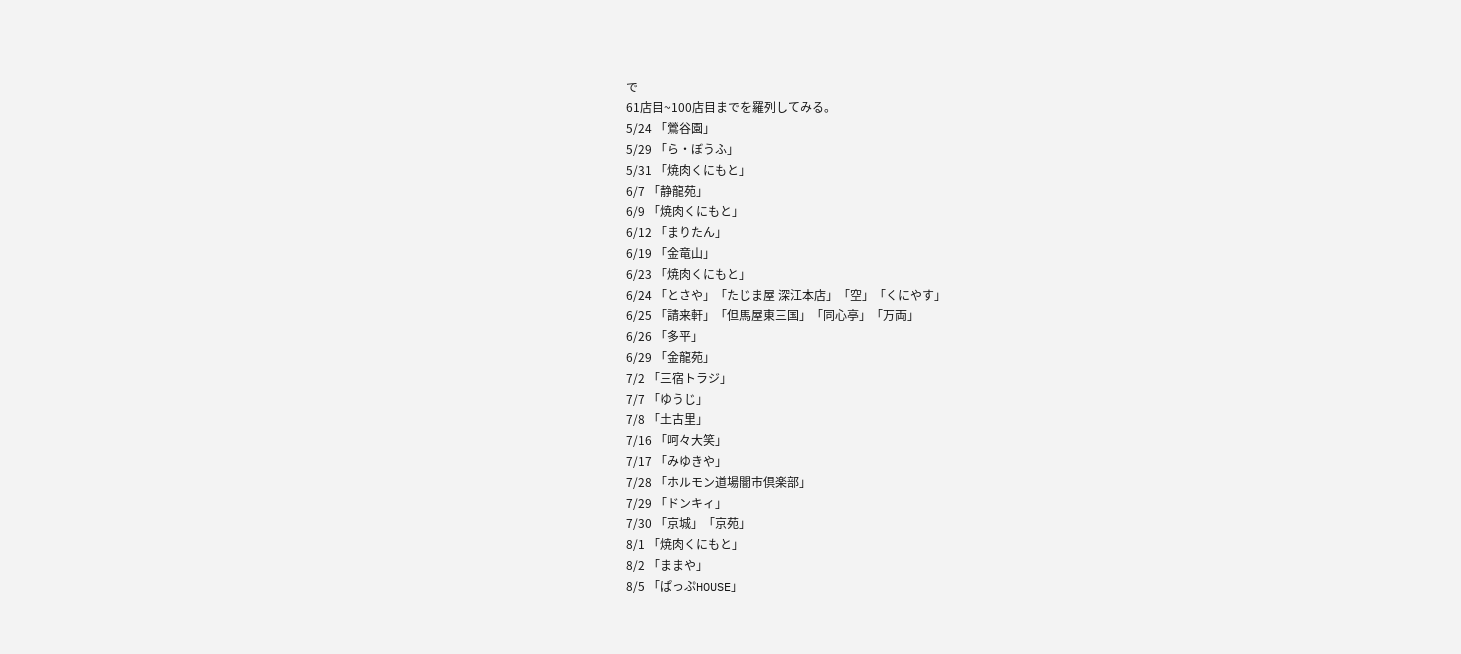で
61店目~100店目までを羅列してみる。
5/24 「鶯谷園」
5/29 「ら・ぼうふ」
5/31 「焼肉くにもと」
6/7 「静龍苑」
6/9 「焼肉くにもと」
6/12 「まりたん」
6/19 「金竜山」
6/23 「焼肉くにもと」
6/24 「とさや」「たじま屋 深江本店」「空」「くにやす」
6/25 「請来軒」「但馬屋東三国」「同心亭」「万両」
6/26 「多平」
6/29 「金龍苑」
7/2 「三宿トラジ」
7/7 「ゆうじ」
7/8 「土古里」
7/16 「呵々大笑」
7/17 「みゆきや」
7/28 「ホルモン道場闇市倶楽部」
7/29 「ドンキィ」
7/30 「京城」「京苑」
8/1 「焼肉くにもと」
8/2 「ままや」
8/5 「ぱっぷHOUSE」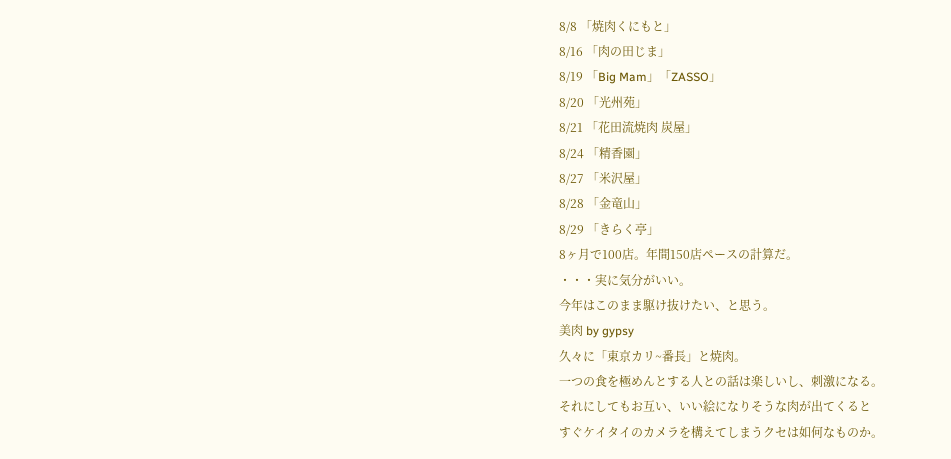8/8 「焼肉くにもと」
8/16 「肉の田じま」
8/19 「Big Mam」「ZASSO」
8/20 「光州苑」
8/21 「花田流焼肉 炭屋」
8/24 「精香園」
8/27 「米沢屋」
8/28 「金竜山」
8/29 「きらく亭」
8ヶ月で100店。年間150店ペースの計算だ。
・・・実に気分がいい。
今年はこのまま駆け抜けたい、と思う。
美肉 by gypsy
久々に「東京カリ~番長」と焼肉。
一つの食を極めんとする人との話は楽しいし、刺激になる。
それにしてもお互い、いい絵になりそうな肉が出てくると
すぐケイタイのカメラを構えてしまうクセは如何なものか。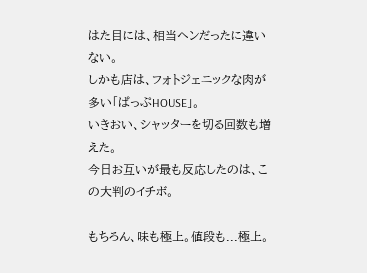はた目には、相当ヘンだったに違いない。
しかも店は、フォトジェニックな肉が多い「ぱっぷHOUSE」。
いきおい、シャッターを切る回数も増えた。
今日お互いが最も反応したのは、この大判のイチボ。

もちろん、味も極上。値段も...極上。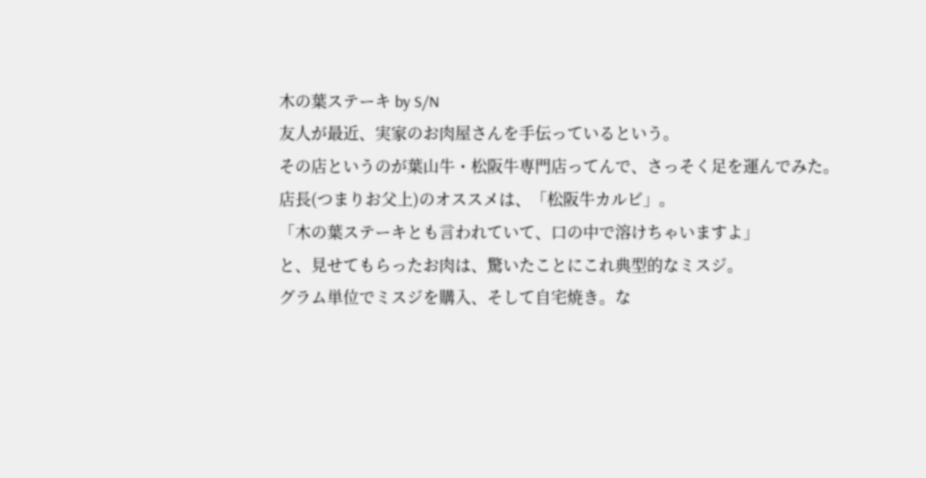木の葉ステーキ by S/N
友人が最近、実家のお肉屋さんを手伝っているという。
その店というのが葉山牛・松阪牛専門店ってんで、さっそく足を運んでみた。
店長(つまりお父上)のオススメは、「松阪牛カルビ」。
「木の葉ステーキとも言われていて、口の中で溶けちゃいますよ」
と、見せてもらったお肉は、驚いたことにこれ典型的なミスジ。
グラム単位でミスジを購入、そして自宅焼き。な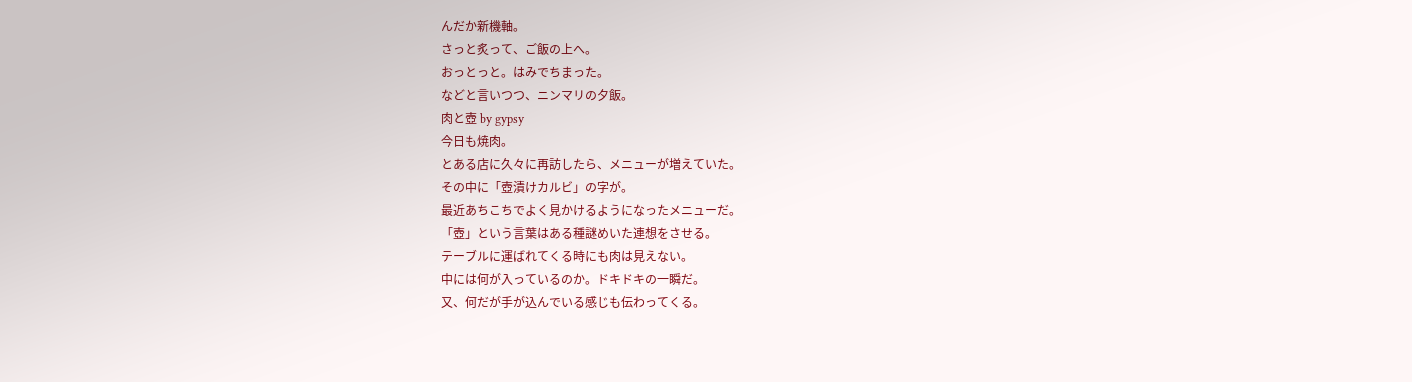んだか新機軸。
さっと炙って、ご飯の上へ。
おっとっと。はみでちまった。
などと言いつつ、ニンマリの夕飯。
肉と壺 by gypsy
今日も焼肉。
とある店に久々に再訪したら、メニューが増えていた。
その中に「壺漬けカルビ」の字が。
最近あちこちでよく見かけるようになったメニューだ。
「壺」という言葉はある種謎めいた連想をさせる。
テーブルに運ばれてくる時にも肉は見えない。
中には何が入っているのか。ドキドキの一瞬だ。
又、何だが手が込んでいる感じも伝わってくる。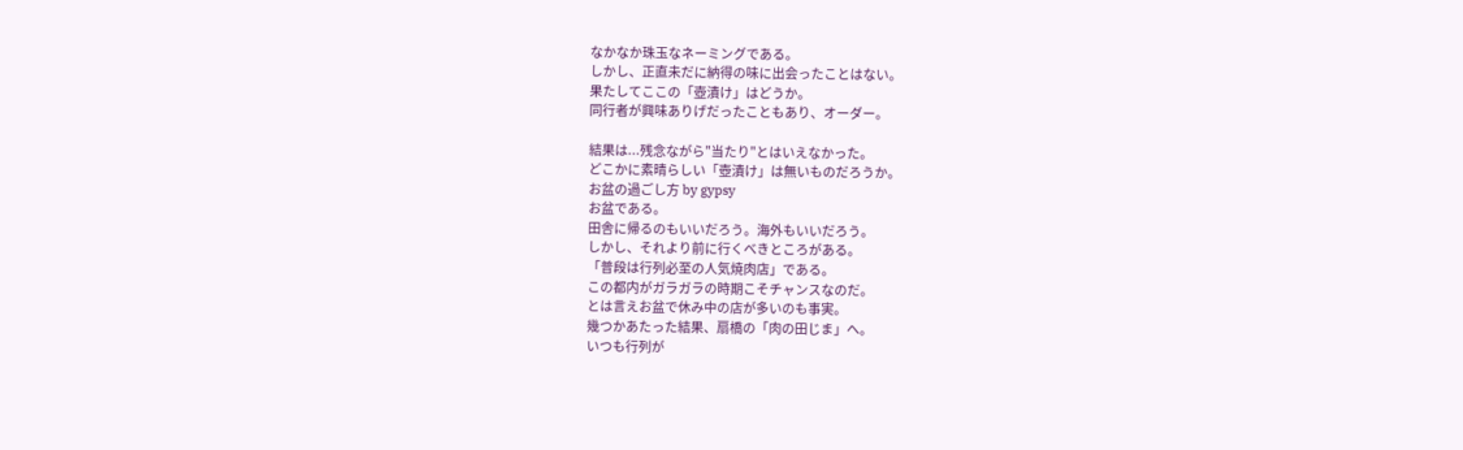なかなか珠玉なネーミングである。
しかし、正直未だに納得の味に出会ったことはない。
果たしてここの「壺漬け」はどうか。
同行者が興味ありげだったこともあり、オーダー。

結果は...残念ながら"当たり"とはいえなかった。
どこかに素晴らしい「壺漬け」は無いものだろうか。
お盆の過ごし方 by gypsy
お盆である。
田舎に帰るのもいいだろう。海外もいいだろう。
しかし、それより前に行くべきところがある。
「普段は行列必至の人気焼肉店」である。
この都内がガラガラの時期こそチャンスなのだ。
とは言えお盆で休み中の店が多いのも事実。
幾つかあたった結果、扇橋の「肉の田じま」へ。
いつも行列が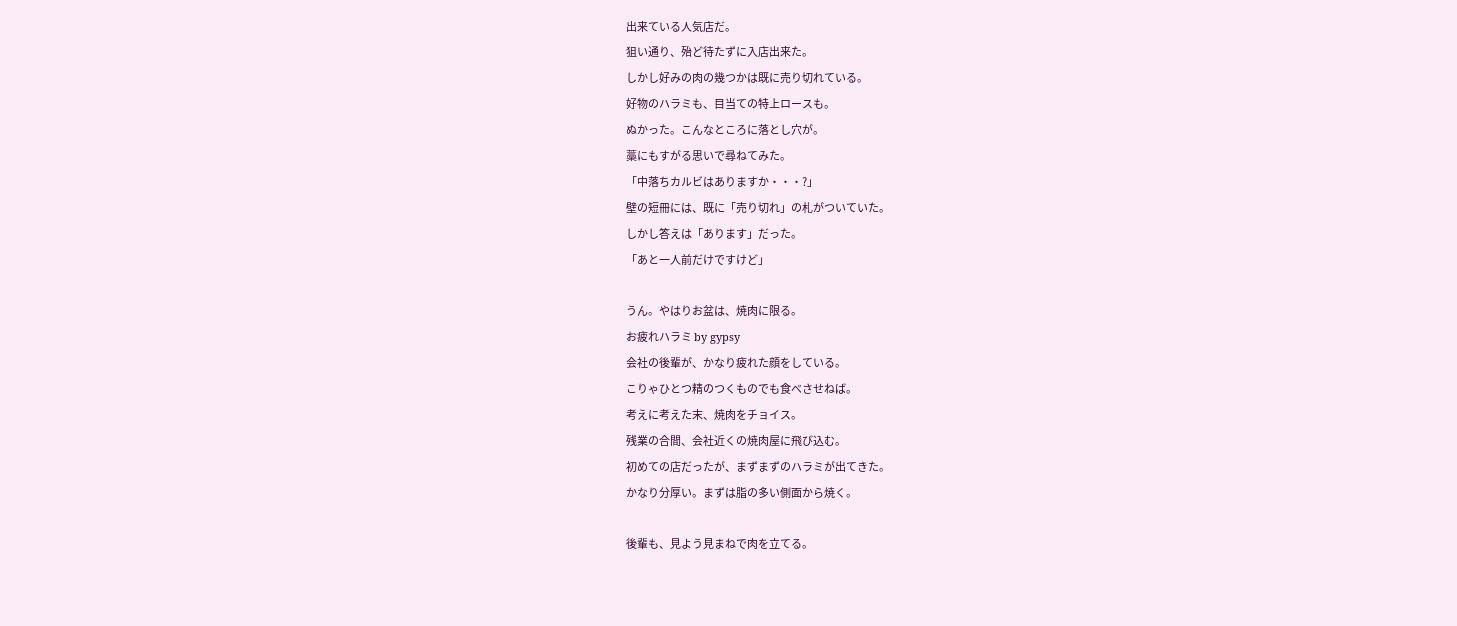出来ている人気店だ。
狙い通り、殆ど待たずに入店出来た。
しかし好みの肉の幾つかは既に売り切れている。
好物のハラミも、目当ての特上ロースも。
ぬかった。こんなところに落とし穴が。
藁にもすがる思いで尋ねてみた。
「中落ちカルビはありますか・・・?」
壁の短冊には、既に「売り切れ」の札がついていた。
しかし答えは「あります」だった。
「あと一人前だけですけど」

うん。やはりお盆は、焼肉に限る。
お疲れハラミ by gypsy
会社の後輩が、かなり疲れた顔をしている。
こりゃひとつ精のつくものでも食べさせねば。
考えに考えた末、焼肉をチョイス。
残業の合間、会社近くの焼肉屋に飛び込む。
初めての店だったが、まずまずのハラミが出てきた。
かなり分厚い。まずは脂の多い側面から焼く。

後輩も、見よう見まねで肉を立てる。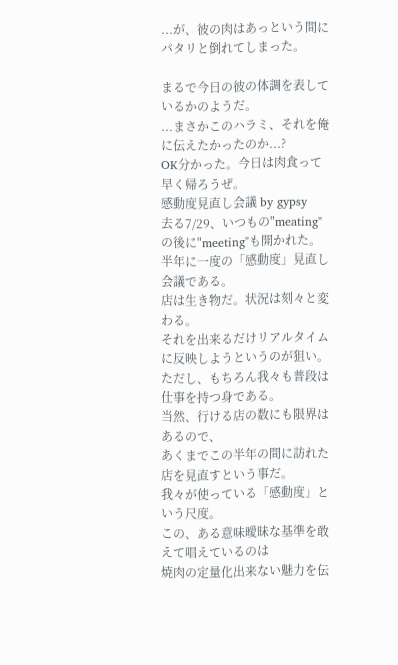...が、彼の肉はあっという間にパタリと倒れてしまった。

まるで今日の彼の体調を表しているかのようだ。
...まさかこのハラミ、それを俺に伝えたかったのか...?
OK分かった。今日は肉食って早く帰ろうぜ。
感動度見直し会議 by gypsy
去る7/29、いつもの"meating"の後に"meeting"も開かれた。
半年に一度の「感動度」見直し会議である。
店は生き物だ。状況は刻々と変わる。
それを出来るだけリアルタイムに反映しようというのが狙い。
ただし、もちろん我々も普段は仕事を持つ身である。
当然、行ける店の数にも限界はあるので、
あくまでこの半年の間に訪れた店を見直すという事だ。
我々が使っている「感動度」という尺度。
この、ある意味曖昧な基準を敢えて唱えているのは
焼肉の定量化出来ない魅力を伝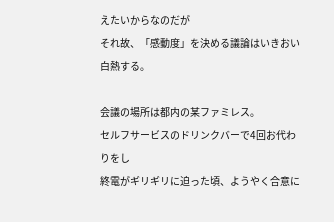えたいからなのだが
それ故、「感動度」を決める議論はいきおい白熱する。

会議の場所は都内の某ファミレス。
セルフサービスのドリンクバーで4回お代わりをし
終電がギリギリに迫った頃、ようやく合意に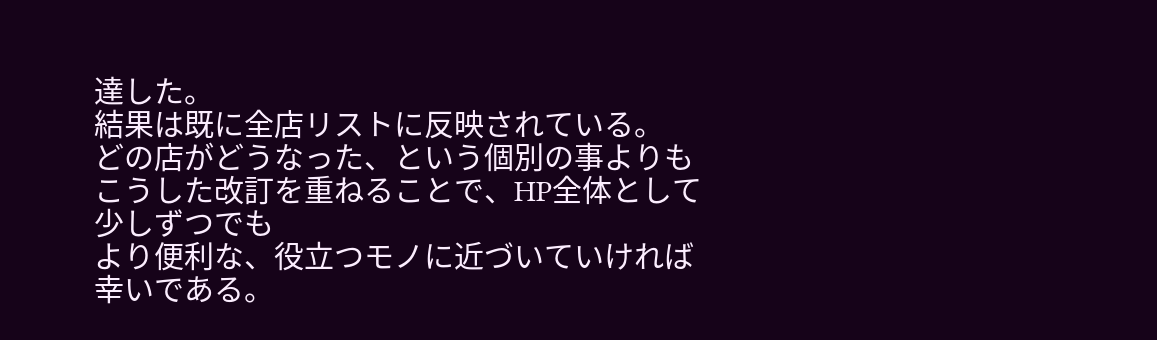達した。
結果は既に全店リストに反映されている。
どの店がどうなった、という個別の事よりも
こうした改訂を重ねることで、HP全体として少しずつでも
より便利な、役立つモノに近づいていければ幸いである。